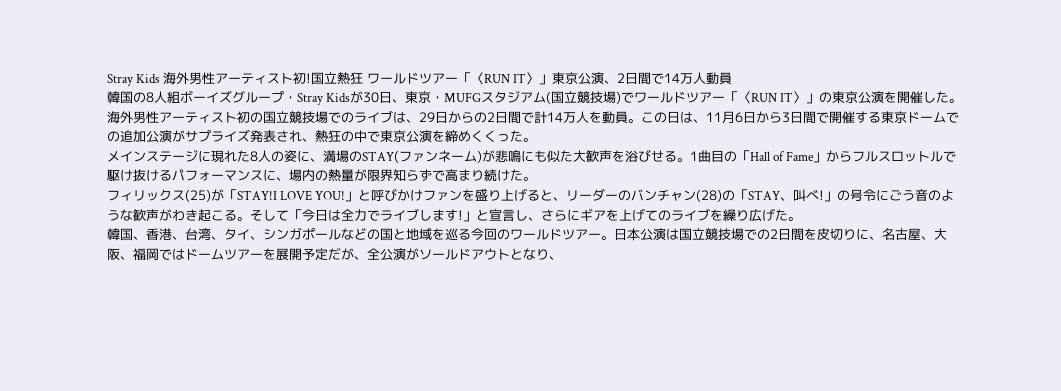Stray Kids 海外男性アーティスト初!国立熱狂 ワールドツアー「〈RUN IT〉」東京公演、2日間で14万人動員
韓国の8人組ボーイズグループ・Stray Kidsが30日、東京・MUFGスタジアム(国立競技場)でワールドツアー「〈RUN IT〉」の東京公演を開催した。海外男性アーティスト初の国立競技場でのライブは、29日からの2日間で計14万人を動員。この日は、11月6日から3日間で開催する東京ドームでの追加公演がサプライズ発表され、熱狂の中で東京公演を締めくくった。
メインステージに現れた8人の姿に、満場のSTAY(ファンネーム)が悲鳴にも似た大歓声を浴びせる。1曲目の「Hall of Fame」からフルスロットルで駆け抜けるパフォーマンスに、場内の熱量が限界知らずで高まり続けた。
フィリックス(25)が「STAY!I LOVE YOU!」と呼びかけファンを盛り上げると、リーダーのバンチャン(28)の「STAY、叫べ!」の号令にごう音のような歓声がわき起こる。そして「今日は全力でライブします!」と宣言し、さらにギアを上げてのライブを繰り広げた。
韓国、香港、台湾、タイ、シンガポールなどの国と地域を巡る今回のワールドツアー。日本公演は国立競技場での2日間を皮切りに、名古屋、大阪、福岡ではドームツアーを展開予定だが、全公演がソールドアウトとなり、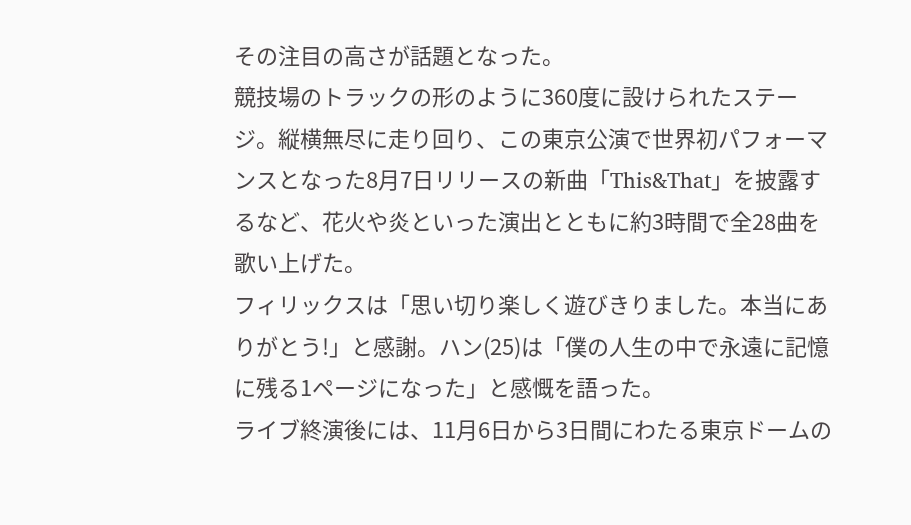その注目の高さが話題となった。
競技場のトラックの形のように360度に設けられたステージ。縦横無尽に走り回り、この東京公演で世界初パフォーマンスとなった8月7日リリースの新曲「This&That」を披露するなど、花火や炎といった演出とともに約3時間で全28曲を歌い上げた。
フィリックスは「思い切り楽しく遊びきりました。本当にありがとう!」と感謝。ハン(25)は「僕の人生の中で永遠に記憶に残る1ページになった」と感慨を語った。
ライブ終演後には、11月6日から3日間にわたる東京ドームの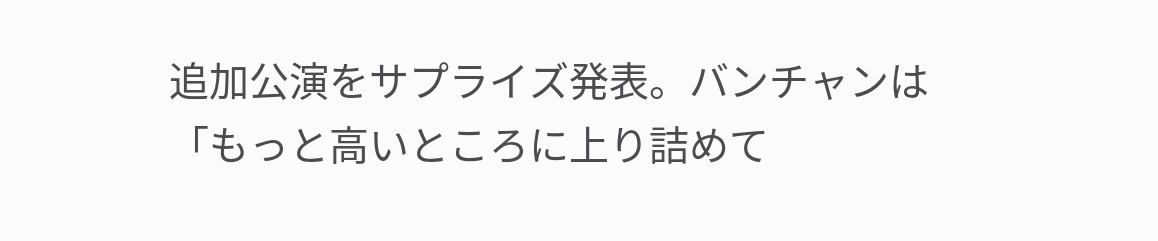追加公演をサプライズ発表。バンチャンは「もっと高いところに上り詰めて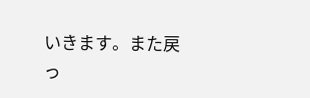いきます。また戻っ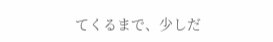てくるまで、少しだ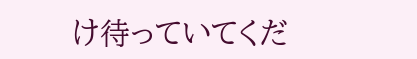け待っていてくだ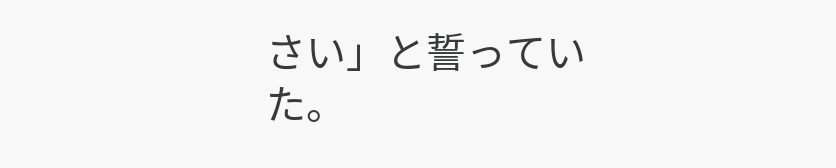さい」と誓っていた。